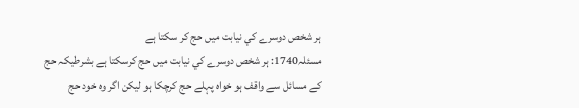ہر شخص دوسرے کي نيابت ميں حج کر سکتا ہے
مسئلہ1740: ہر شخص دوسرے کي نيابت ميں حج کرسکتا ہے بشرطيکہ حج کے مسائل سے واقف ہو خواہ پہلے حج کرچکا ہو ليکن اگر وہ خود حج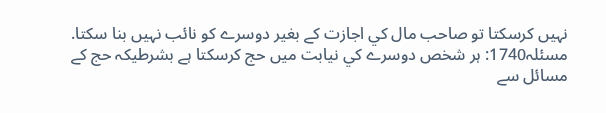نہيں کرسکتا تو صاحب مال کي اجازت کے بغير دوسرے کو نائب نہيں بنا سکتا.
مسئلہ1740: ہر شخص دوسرے کي نيابت ميں حج کرسکتا ہے بشرطيکہ حج کے مسائل سے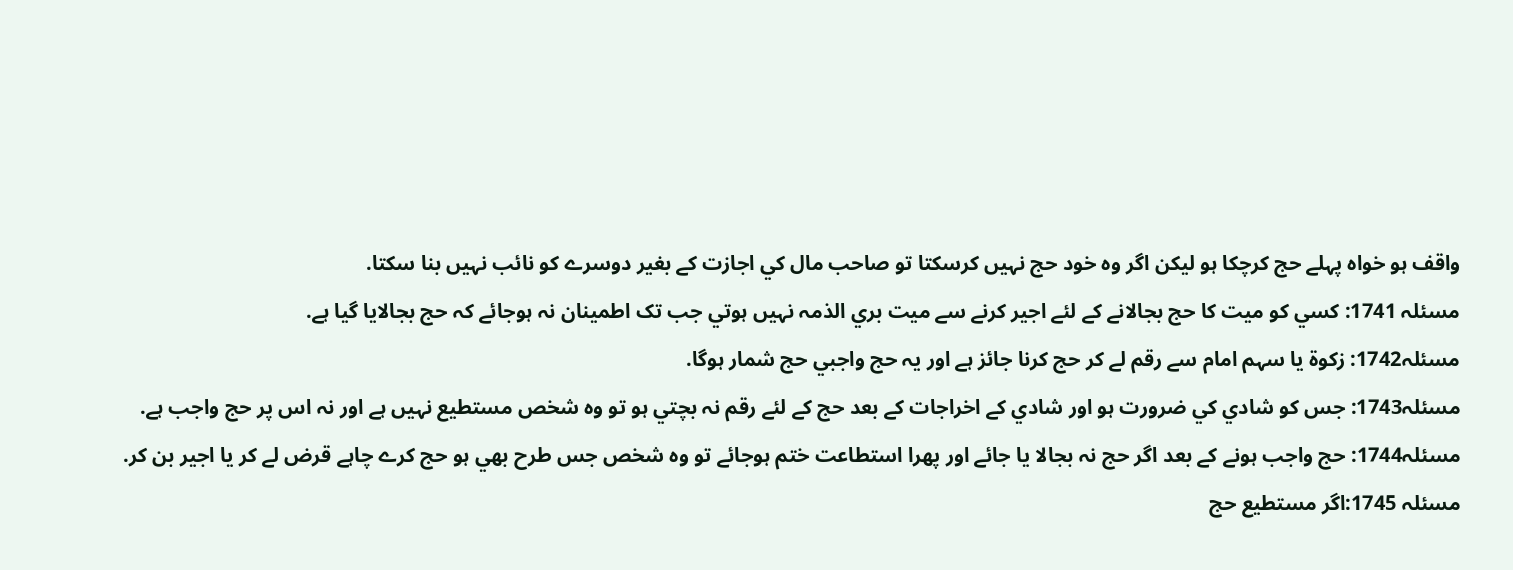واقف ہو خواہ پہلے حج کرچکا ہو ليکن اگر وہ خود حج نہيں کرسکتا تو صاحب مال کي اجازت کے بغير دوسرے کو نائب نہيں بنا سکتا.
مسئلہ 1741: کسي کو ميت کا حج بجالانے کے لئے اجير کرنے سے ميت بري الذمہ نہيں ہوتي جب تک اطمينان نہ ہوجائے کہ حج بجالايا گيا ہے.
مسئلہ1742: زکوة يا سہم امام سے رقم لے کر حج کرنا جائز ہے اور يہ حج واجبي حج شمار ہوگا.
مسئلہ1743: جس کو شادي کي ضرورت ہو اور شادي کے اخراجات کے بعد حج کے لئے رقم نہ بچتي ہو تو وہ شخص مستطيع نہيں ہے اور نہ اس پر حج واجب ہے.
مسئلہ1744: حج واجب ہونے کے بعد اگر حج نہ بجالا يا جائے اور پھرا استطاعت ختم ہوجائے تو وہ شخص جس طرح بھي ہو حج کرے چاہے قرض لے کر يا اجير بن کر.
مسئلہ 1745:اگر مستطيع حج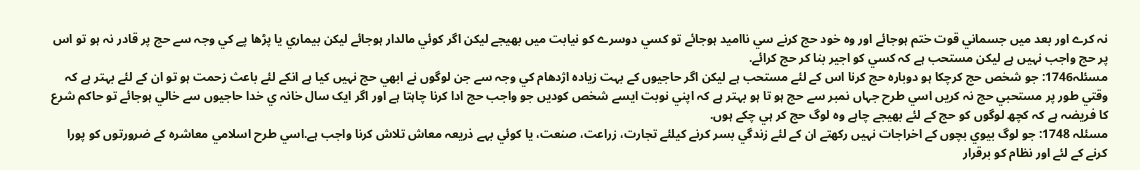نہ کرے اور بعد ميں جسماني قوت ختم ہوجائے اور وہ خود حج کرنے سي نااميد ہوجائے تو کسي دوسرے کو نيابت ميں بھيجے ليکن اگر کوئي مالدار ہوجائے ليکن بيماري يا پڑھا پے کي وجہ سے حج پر قادر نہ ہو تو اس پر حج واجب نہيں ہے ليکن مستحب ہے کہ کسي کو اجير بنا کر حج کرائے.
مسئلہ1746: جو شخص حج کرچکا ہو دوبارہ حج کرنا اس کے لئے مستحب ہے ليکن اگر حاجيوں کے بہت زيادہ اژدھام کي وجہ سے جن لوگوں نے ابھي حج نہيں کيا ہے انکے لئے باعث زحمت ہو تو ان کے لئے بہتر ہے کہ وقتي طور پر مستحبي حج نہ کريں اسي طرح جہاں نمبر سے حج ہو تا ہو بہتر ہے کہ اپني نوبت ايسے شخص کوديں جو واجب حج ادا کرنا چاہتا ہے اور اگر ايک سال خانہ ي خدا حاجيوں سے خالي ہوجائے تو حاکم شرع کا فريضہ ہے کہ کچھ لوگوں کو حج کے لئے بھيجے چاہے وہ لوگ حج کر ہي چکے ہوں.
مسئلہ 1748: جو لوگ بيوي بچوں کے اخراجات نہيں رکھتے ان کے لئے زندگي بسر کرنے کيلئے تجارت، زراعت، صنعت، يا کوئي بہے ذريعہ معاش تلاش کرنا واجب ہے.اسي طرح اسلامي معاشرہ کے ضرورتوں کو پورا کرنے کے لئے اور نظام کو برقرار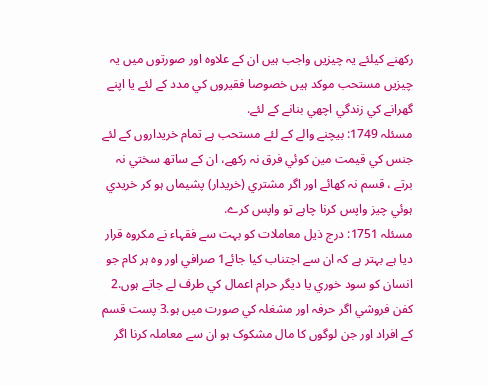رکھنے کيلئے يہ چيزيں واجب ہيں ان کے علاوہ اور صورتوں ميں يہ چيزيں مستحب موکد ہيں خصوصا فقيروں کي مدد کے لئے يا اپنے گھرانے کي زندگي اچھي بنانے کے لئے.
مسئلہ 1749: بيچنے والے کے لئے مستحب ہے تمام خريداروں کے لئے جنس کي قيمت مين کوئي فرق نہ رکھے، ان کے ساتھ سختي نہ برتے ، قسم نہ کھائے اور اگر مشتري (خريدار) پشيماں ہو کر خريدي ہوئي چيز واپس کرنا چاہے تو واپس کرے.
مسئلہ 1751: درج ذيل معاملات کو بہت سے فقہاء نے مکروہ قرار ديا ہے بہتر ہے کہ ان سے اجتناب کيا جائے1 صرافي اور وہ ہر کام جو انسان کو سود خوري يا ديگر حرام اعمال کي طرف لے جاتے ہوں.2 کفن فروشي اگر حرفہ اور مشغلہ کي صورت ميں ہو.3 پست قسم کے افراد اور جن لوگوں کا مال مشکوک ہو ان سے معاملہ کرنا اگر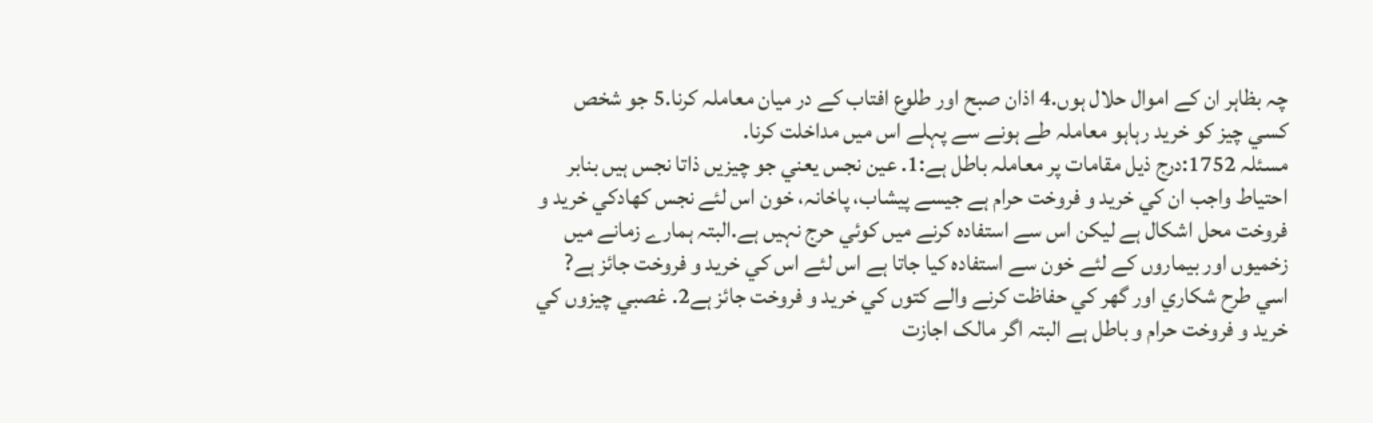چہ بظاہر ان کے اموال حلال ہوں.4 اذان صبح اور طلوع افتاب کے در ميان معاملہ کرنا.5 جو شخص کسي چيز کو خريد رہاہو معاملہ طے ہونے سے پہلے اس ميں مداخلت کرنا.
مسئلہ 1752:درج ذيل مقامات پر معاملہ باطل ہے:1. عين نجس يعني جو چيزيں ذاتا نجس ہيں بنابر احتياط واجب ان کي خريد و فروخت حرام ہے جيسے پيشاب، پاخانہ، خون اس لئے نجس کھادکي خريد و فروخت محل اشکال ہے ليکن اس سے استفادہ کرنے ميں کوئي حرج نہيں ہے.البتہ ہمارے زمانے ميں زخميوں اور بيماروں کے لئے خون سے استفادہ کيا جاتا ہے اس لئے اس کي خريد و فروخت جائز ہے? اسي طرح شکاري اور گھر کي حفاظت کرنے والے کتوں کي خريد و فروخت جائز ہے2. غصبي چيزوں کي خريد و فروخت حرام و باطل ہے البتہ اگر مالک اجازت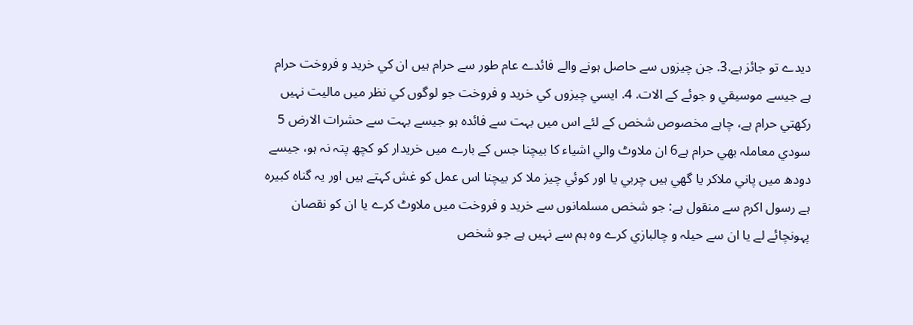ديدے تو جائز ہے.3. جن چيزوں سے حاصل ہونے والے فائدے عام طور سے حرام ہيں ان کي خريد و فروخت حرام ہے جيسے موسيقي و جوئے کے الات. 4. ايسي چيزوں کي خريد و فروخت جو لوگوں کي نظر ميں ماليت نہيں رکھتي حرام ہے، چاہے مخصوص شخص کے لئے اس ميں بہت سے فائدہ ہو جيسے بہت سے حشرات الارض 5 سودي معاملہ بھي حرام ہے6 ان ملاوٹ والي اشياء کا بيچنا جس کے بارے ميں خريدار کو کچھ پتہ نہ ہو، جيسے دودھ ميں پاني ملاکر يا گھي ہيں چربي يا اور کوئي چيز ملا کر بيچنا اس عمل کو غش کہتے ہيں اور يہ گناہ کبيرہ ہے رسول اکرم سے منقول ہے: جو شخص مسلمانوں سے خريد و فروخت ميں ملاوٹ کرے يا ان کو نقصان پہونچائے لے يا ان سے حيلہ و چالبازي کرے وہ ہم سے نہيں ہے جو شخص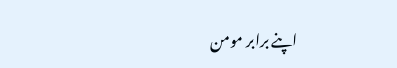اپنے برابر مومن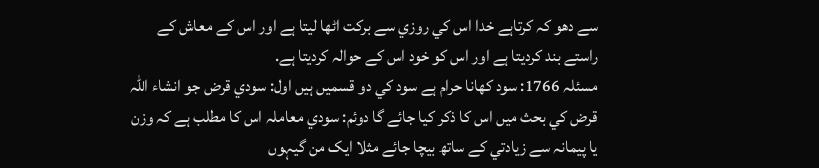سے دھو کہ کرتاہے خدا اس کي روزي سے برکت اٹھا ليتا ہے اور اس کے معاش کے راستے بند کرديتا ہے اور اس کو خود اس کے حوالہ کرديتا ہے.
مسئلہ 1766: سود کھانا حرام ہے سود کي دو قسميں ہيں اول: سودي قرض جو انشاء اللہ قرض کي بحث ميں اس کا ذکر کيا جائے گا دوئم: سودي معاملہ اس کا مطلب ہے کہ وزن يا پيمانہ سے زيادتي کے ساتھ بيچا جائے مثلا ايک من گيہوں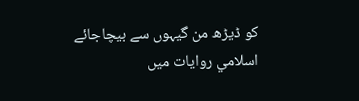کو ڈيڑھ من گيہوں سے بيچاجائے اسلامي روايات ميں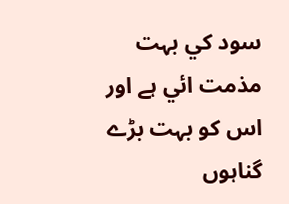سود کي بہت مذمت ائي ہے اور اس کو بہت بڑے گناہوں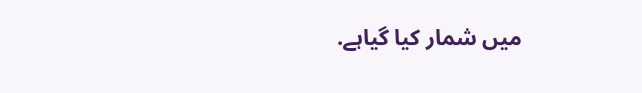ميں شمار کيا گياہے.